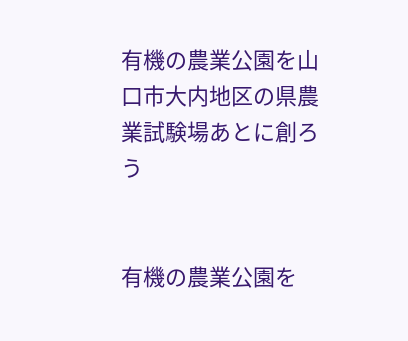有機の農業公園を山口市大内地区の県農業試験場あとに創ろう


有機の農業公園を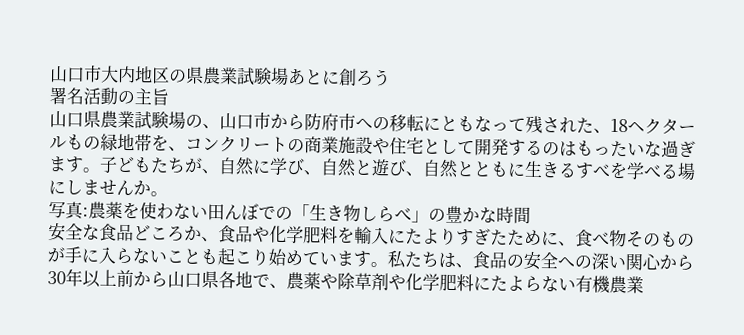山口市大内地区の県農業試験場あとに創ろう
署名活動の主旨
山口県農業試験場の、山口市から防府市への移転にともなって残された、18ヘクタールもの緑地帯を、コンクリートの商業施設や住宅として開発するのはもったいな過ぎます。子どもたちが、自然に学び、自然と遊び、自然とともに生きるすべを学べる場にしませんか。
写真:農薬を使わない田んぼでの「生き物しらべ」の豊かな時間
安全な食品どころか、食品や化学肥料を輸入にたよりすぎたために、食べ物そのものが手に入らないことも起こり始めています。私たちは、食品の安全への深い関心から30年以上前から山口県各地で、農薬や除草剤や化学肥料にたよらない有機農業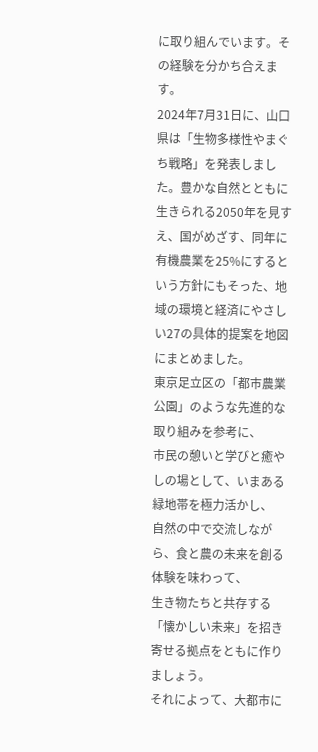に取り組んでいます。その経験を分かち合えます。
2024年7月31日に、山口県は「生物多様性やまぐち戦略」を発表しました。豊かな自然とともに生きられる2050年を見すえ、国がめざす、同年に有機農業を25%にするという方針にもそった、地域の環境と経済にやさしい27の具体的提案を地図にまとめました。
東京足立区の「都市農業公園」のような先進的な取り組みを参考に、
市民の憩いと学びと癒やしの場として、いまある緑地帯を極力活かし、
自然の中で交流しながら、食と農の未来を創る体験を味わって、
生き物たちと共存する「懐かしい未来」を招き寄せる拠点をともに作りましょう。
それによって、大都市に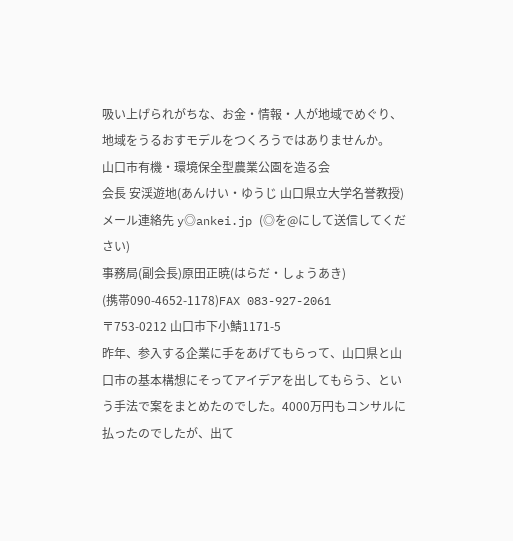吸い上げられがちな、お金・情報・人が地域でめぐり、地域をうるおすモデルをつくろうではありませんか。
山口市有機・環境保全型農業公園を造る会
会長 安渓遊地(あんけい・ゆうじ 山口県立大学名誉教授)
メール連絡先 y◎ankei.jp (◎を@にして送信してください)
事務局(副会長)原田正暁(はらだ・しょうあき)
(携帯090-4652-1178)FAX 083-927-2061
〒753-0212 山口市下小鯖1171-5
昨年、参入する企業に手をあげてもらって、山口県と山口市の基本構想にそってアイデアを出してもらう、という手法で案をまとめたのでした。4000万円もコンサルに払ったのでしたが、出て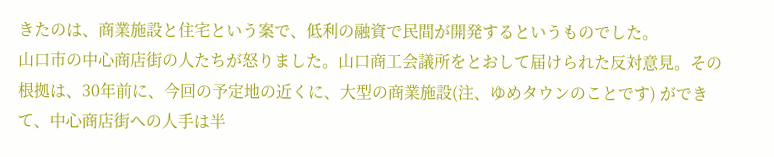きたのは、商業施設と住宅という案で、低利の融資で民間が開発するというものでした。
山口市の中心商店街の人たちが怒りました。山口商工会議所をとおして届けられた反対意見。その根拠は、30年前に、今回の予定地の近くに、大型の商業施設(注、ゆめタウンのことです) ができて、中心商店街への人手は半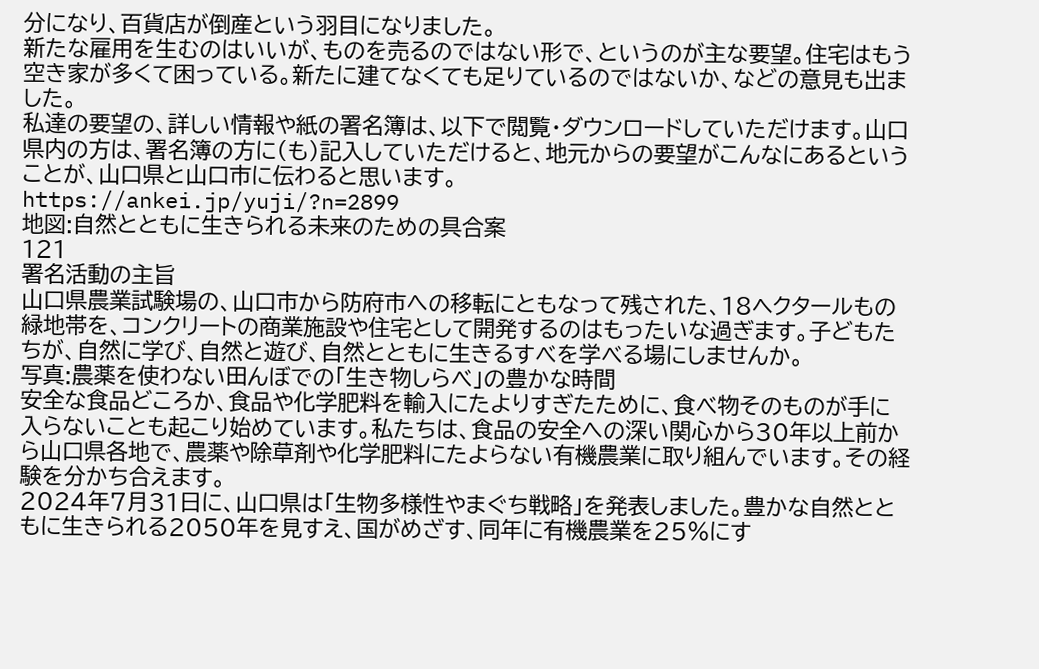分になり、百貨店が倒産という羽目になりました。
新たな雇用を生むのはいいが、ものを売るのではない形で、というのが主な要望。住宅はもう空き家が多くて困っている。新たに建てなくても足りているのではないか、などの意見も出ました。
私達の要望の、詳しい情報や紙の署名簿は、以下で閲覧・ダウンロードしていただけます。山口県内の方は、署名簿の方に(も)記入していただけると、地元からの要望がこんなにあるということが、山口県と山口市に伝わると思います。
https://ankei.jp/yuji/?n=2899
地図:自然とともに生きられる未来のための具合案
121
署名活動の主旨
山口県農業試験場の、山口市から防府市への移転にともなって残された、18ヘクタールもの緑地帯を、コンクリートの商業施設や住宅として開発するのはもったいな過ぎます。子どもたちが、自然に学び、自然と遊び、自然とともに生きるすべを学べる場にしませんか。
写真:農薬を使わない田んぼでの「生き物しらべ」の豊かな時間
安全な食品どころか、食品や化学肥料を輸入にたよりすぎたために、食べ物そのものが手に入らないことも起こり始めています。私たちは、食品の安全への深い関心から30年以上前から山口県各地で、農薬や除草剤や化学肥料にたよらない有機農業に取り組んでいます。その経験を分かち合えます。
2024年7月31日に、山口県は「生物多様性やまぐち戦略」を発表しました。豊かな自然とともに生きられる2050年を見すえ、国がめざす、同年に有機農業を25%にす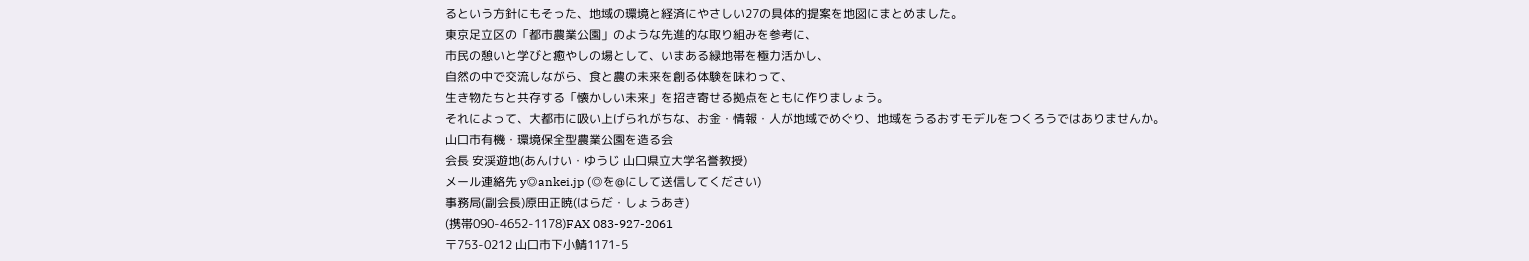るという方針にもそった、地域の環境と経済にやさしい27の具体的提案を地図にまとめました。
東京足立区の「都市農業公園」のような先進的な取り組みを参考に、
市民の憩いと学びと癒やしの場として、いまある緑地帯を極力活かし、
自然の中で交流しながら、食と農の未来を創る体験を味わって、
生き物たちと共存する「懐かしい未来」を招き寄せる拠点をともに作りましょう。
それによって、大都市に吸い上げられがちな、お金・情報・人が地域でめぐり、地域をうるおすモデルをつくろうではありませんか。
山口市有機・環境保全型農業公園を造る会
会長 安渓遊地(あんけい・ゆうじ 山口県立大学名誉教授)
メール連絡先 y◎ankei.jp (◎を@にして送信してください)
事務局(副会長)原田正暁(はらだ・しょうあき)
(携帯090-4652-1178)FAX 083-927-2061
〒753-0212 山口市下小鯖1171-5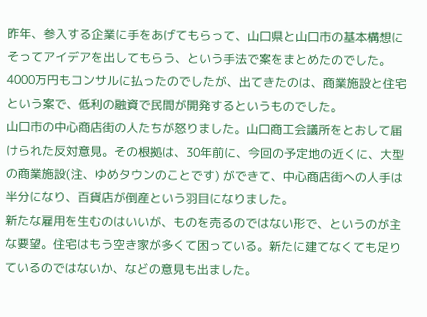昨年、参入する企業に手をあげてもらって、山口県と山口市の基本構想にそってアイデアを出してもらう、という手法で案をまとめたのでした。4000万円もコンサルに払ったのでしたが、出てきたのは、商業施設と住宅という案で、低利の融資で民間が開発するというものでした。
山口市の中心商店街の人たちが怒りました。山口商工会議所をとおして届けられた反対意見。その根拠は、30年前に、今回の予定地の近くに、大型の商業施設(注、ゆめタウンのことです) ができて、中心商店街への人手は半分になり、百貨店が倒産という羽目になりました。
新たな雇用を生むのはいいが、ものを売るのではない形で、というのが主な要望。住宅はもう空き家が多くて困っている。新たに建てなくても足りているのではないか、などの意見も出ました。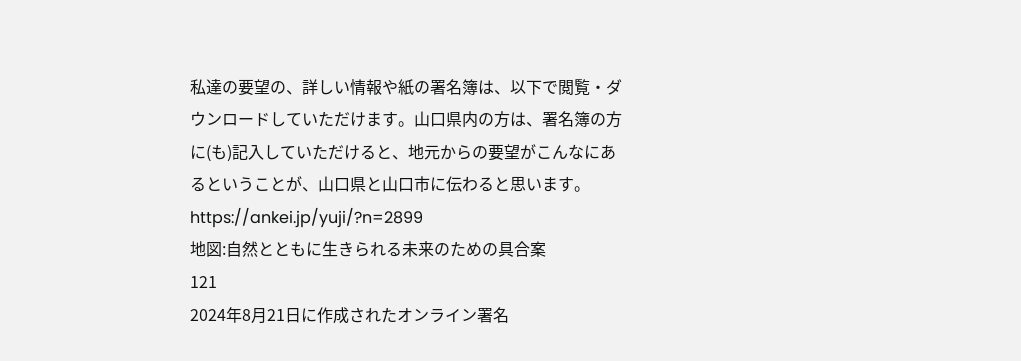私達の要望の、詳しい情報や紙の署名簿は、以下で閲覧・ダウンロードしていただけます。山口県内の方は、署名簿の方に(も)記入していただけると、地元からの要望がこんなにあるということが、山口県と山口市に伝わると思います。
https://ankei.jp/yuji/?n=2899
地図:自然とともに生きられる未来のための具合案
121
2024年8月21日に作成されたオンライン署名